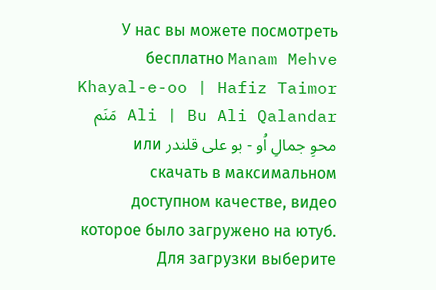У нас вы можете посмотреть бесплатно Manam Mehve Khayal-e-oo | Hafiz Taimor Ali | Bu Ali Qalandar مَنَم محوِ جمالِ اُو - بو علی قلندر или скачать в максимальном доступном качестве, видео которое было загружено на ютуб. Для загрузки выберите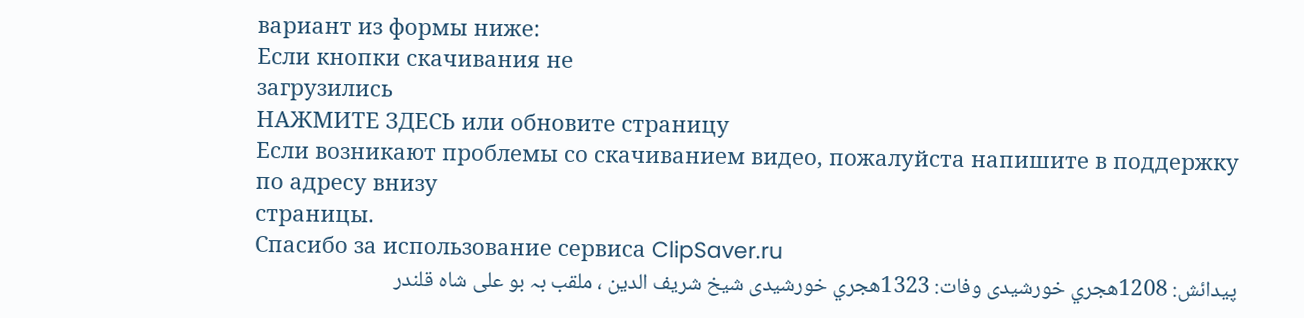вариант из формы ниже:
Если кнопки скачивания не
загрузились
НАЖМИТЕ ЗДЕСЬ или обновите страницу
Если возникают проблемы со скачиванием видео, пожалуйста напишите в поддержку по адресу внизу
страницы.
Спасибо за использование сервиса ClipSaver.ru
پیدائش: 1208هجري خورشيدی وفات: 1323هجري خورشيدی شیخ شریف الدین ، ملقب بہ بو علی شاہ قلندر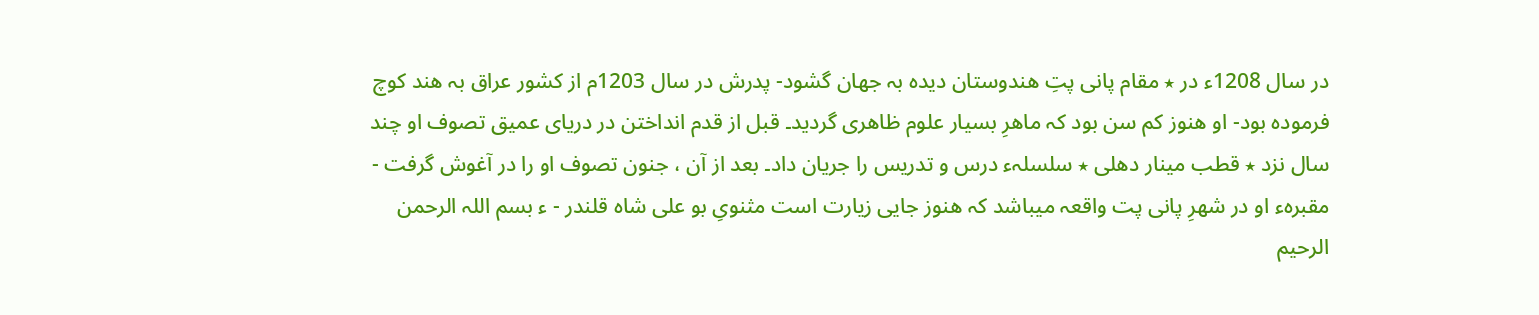در سال 1208ء در ٭ مقام پانی پتِ ھندوستان دیدہ بہ جھان گشود- پدرش در سال 1203م از کشور عراق بہ ھند کوچ فرمودہ بود- او ھنوز کم سن بود کہ ماھرِ بسیار علوم ظاھری گردید۔ قبل از قدم انداختن در دریای عمیق تصوف او چند سال نزد ٭ قطب مینار دھلی ٭ سلسلہء درس و تدریس را جریان داد۔ بعد از آن ، جنون تصوف او را در آغوش گرفت - مقبرہء او در شھرِ پانی پت واقعہ میباشد کہ ھنوز جایی زیارت است مثنویِ بو علی شاہ قلندر - ء بسم اللہ الرحمن الرحیم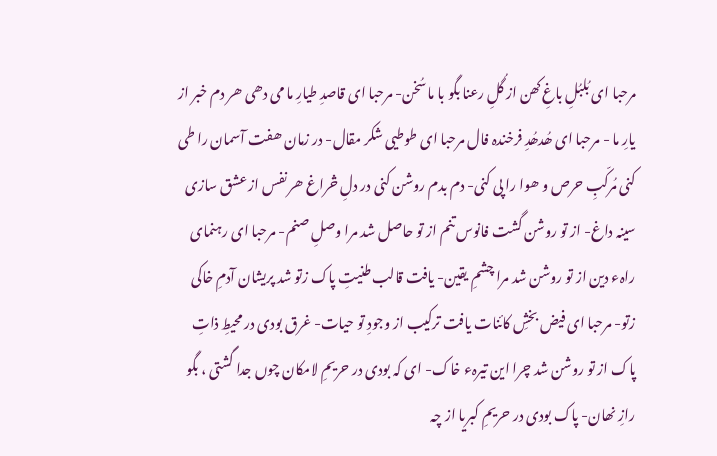مرحبا ای بُلبُلِ باغِ کھن از گُلِ رعنا بگو با ما سُخن- مرحبا ای قاصدِ طیارِ ما می دھی ھر دم خبر از یارِ ما - مرحبا ای ھُدھُدِ فرخندہ فال مرحبا ای طوطیی شکر مقال- در زمان ھفت آسمان را طی کنی مُرکّبِ حرص و ھوا را پی کنی- دم بدم روشن کنی در دلِ څراغ ھر نفس از عشق سازی سینہ داغ- از تو روشن گشت فانوس تنم از تو حاصل شد مرا وصلِ صنم- مرحبا ای رہنمای راہء دین از تو روشن شد مرا چشمِ یقین- یافت قالب طنیتِ پاک زتو شد پریشان آدمِ خاکی زتو- مرحبا ای فیض بخشِ کائنات یافت ترکیب از وجودِ تو حیات- غرق بودی در محیطِ ذاتِ پاک از تو روشن شد چرا این تیرہء خاک- ای کہ بودی در حریمِ لامکان چوں جدا گشتی ، بگو رازِ نھان- پاک بودی در حریمِ کبریا از چہ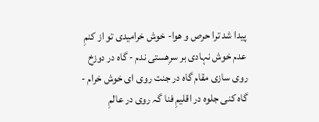پیدا شد ترا حرص و ھوا- خوش خرامیدی تو از کنمِ عدم خوش نہادی بر سرِھستی ندم - گاہ در دوزخ روی سازی مقام گاہ در جنت روی ای خوش خرام - گاہ کنی جلوہ در اقلیمِ فنا گہ روی در عالمِ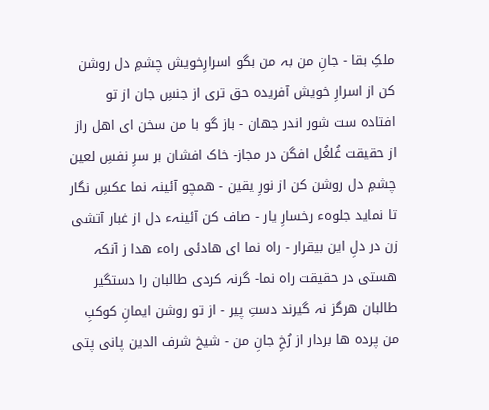ملکِ بقا - جانِ من بہ من بگو اسرارِخویش چشمِ دل روشن کن از اسرارِ خویش آفریدہ حق تری از جنسِ جان از تو افتادہ ست شور اندر جھان - باز گو با من سخن ای اھل راز از حقیقت غُلغُل افگن در مجاز- خاک افشان بر سرِ نفسِ لعین چشمِ دل روشن کن از نورِ یقین - ھمچو آئینہ نما عکسِ نگار تا نماید جلوہء رخسارِ یار - صاف کن آئینہء دل از غبار آتشی زن در دلِ این بیقرار - راہ نما ای ھادئی راہء ھدا ز آنکہ ھستی در حقیقت راہ نما- گرنہ کردی طالبان را دستگیر طالبان ھرگز نہ گیرند دستِ پیر - از تو روشن ایمانِ کوکبِ من پردہ ھا بردار از رُخِ جانِ من - شیخ شرف الدین پانی پتی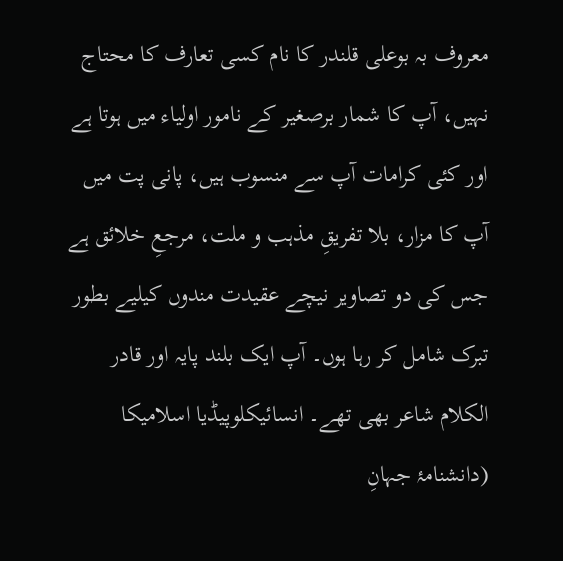معروف بہ بوعلی قلندر کا نام کسی تعارف کا محتاج نہیں، آپ کا شمار برصغیر کے نامور اولیاء میں ہوتا ہے اور کئی کرامات آپ سے منسوب ہیں، پانی پت میں آپ کا مزار، بلا تفریقِ مذہب و ملت، مرجعِ خلائق ہے جس کی دو تصاویر نیچے عقیدت مندوں کیلیے بطور تبرک شامل کر رہا ہوں۔ آپ ایک بلند پایہ اور قادر الکلام شاعر بھی تھے۔ انسائیکلوپیڈیا اسلامیکا (دانشنامۂ جہانِ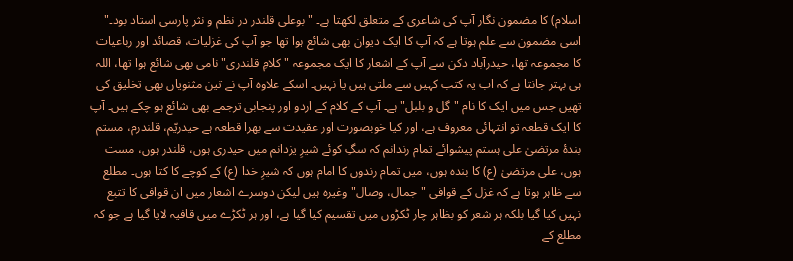اسلام) کا مضمون نگار آپ کی شاعری کے متعلق لکھتا ہے۔ "بوعلی قلندر در نظم و نثر پارسی استاد بود۔" اسی مضمون سے علم ہوتا ہے کہ آپ کا ایک دیوان بھی شائع ہوا تھا جو آپ کی غزلیات، قصائد اور رباعیات کا مجموعہ تھا، حیدرآباد دکن سے آپ کے اشعار کا ایک مجموعہ "کلامِ قلندری" نامی بھی شائع ہوا تھا، اللہ ہی بہتر جانتا ہے کہ اب یہ کتب کہیں سے ملتی ہیں یا نہیں۔ اسکے علاوہ آپ نے تین مثنویاں بھی تخلیق کی تھیں جس میں ایک کا نام "گل و بلبل" ہے۔ آپ کے کلام کے اردو اور پنجابی ترجمے بھی شائع ہو چکے ہیں۔ آپ کا ایک قطعہ تو انتہائی معروف ہے، اور کیا خوبصورت اور عقیدت سے بھرا قطعہ ہے حیدریّم، قلندرم، مستم بندۂ مرتضیٰ علی ہستم پیشوائے تمام رندانم کہ سگِ کوئے شیرِ یزدانم میں حیدری ہوں، قلندر ہوں، مست ہوں، علی مرتضیٰ (ع) کا بندہ ہوں، میں تمام رندوں کا امام ہوں کہ شیرِ خدا (ع) کے کوچے کا کتا ہوں۔ مطلع سے ظاہر ہوتا ہے کہ غزل کے قوافی "جمال، وصال" وغیرہ ہیں لیکن دوسرے اشعار میں ان قوافی کا تتبع نہیں کیا گیا بلکہ ہر شعر کو بظاہر چار ٹکڑوں میں تقسیم کیا گیا ہے، اور ہر ٹکڑے میں قافیہ لایا گیا ہے جو کہ مطلع کے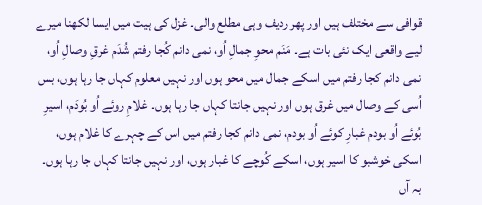قوافی سے مختلف ہیں اور پھر ردیف وہی مطلع والی۔ غزل کی ہیت میں ایسا لکھنا میرے لیے واقعی ایک نئی بات ہے۔ مَنَم محوِ جمالِ اُو، نمی دانم کُجا رفتم شُدَم غرقِ وصالِ اُو، نمی دانم کجا رفتم میں اسکے جمال میں محو ہوں اور نہیں معلوم کہاں جا رہا ہوں، بس اُسی کے وصال میں غرق ہوں اور نہیں جانتا کہاں جا رہا ہوں۔ غلامِ روئے اُو بُودَم، اسیرِ بُوئے اُو بودم غبارِ کوئے اُو بودم، نمی دانم کجا رفتم میں اس کے چہرے کا غلام ہوں، اسکی خوشبو کا اسیر ہوں، اسکے کُوچے کا غبار ہوں، اور نہیں جانتا کہاں جا رہا ہوں۔ بہ آں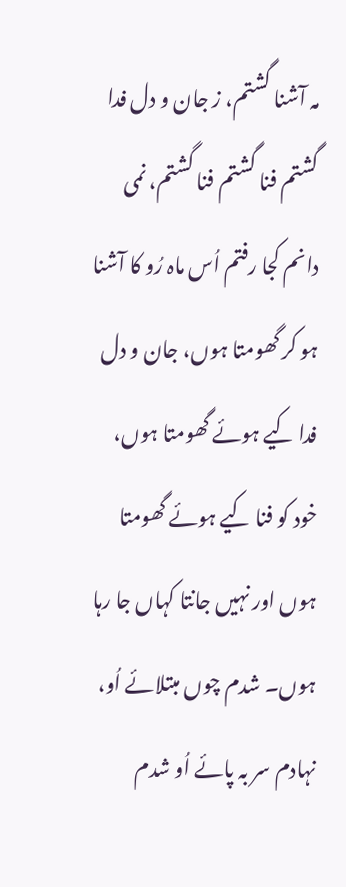مہ آشنا گشتم، ز جان و دل فدا گشتم فنا گشتم فنا گشتم، نمی دانم کجا رفتم اُس ماہ رُو کا آشنا ہو کر گھومتا ہوں، جان و دل فدا کیے ہوئے گھومتا ہوں، خود کو فنا کیے ہوئے گھومتا ہوں اور نہیں جانتا کہاں جا رہا ہوں۔ شدم چوں مبتلائے اُو، نہادم سر بہ پائے اُو شدم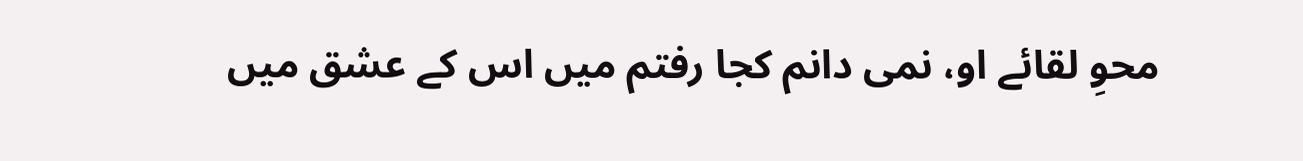محوِ لقائے او، نمی دانم کجا رفتم میں اس کے عشق میں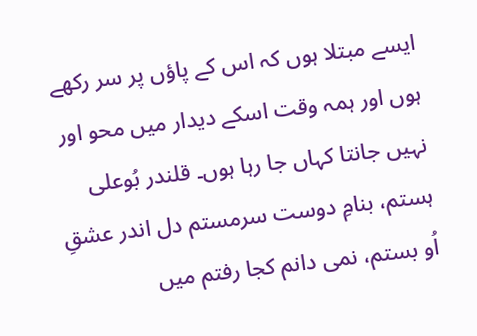ایسے مبتلا ہوں کہ اس کے پاؤں پر سر رکھے ہوں اور ہمہ وقت اسکے دیدار میں محو اور نہیں جانتا کہاں جا رہا ہوں۔ قلندر بُوعلی ہستم، بنامِ دوست سرمستم دل اندر عشقِ اُو بستم، نمی دانم کجا رفتم میں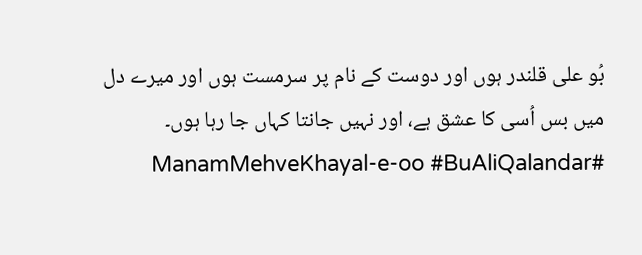بُو علی قلندر ہوں اور دوست کے نام پر سرمست ہوں اور میرے دل میں بس اُسی کا عشق ہے، اور نہیں جانتا کہاں جا رہا ہوں۔ #ManamMehveKhayal-e-oo #BuAliQalandar